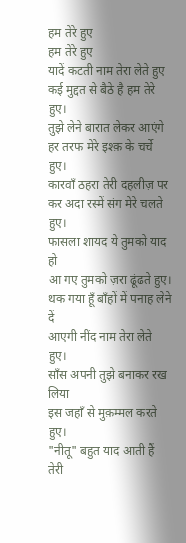हम तेरे हुए
हम तेरे हुए
यादें कटती नाम तेरा लेते हुए
कई मुद्दत से बैठे है हम तेरे हुए।
तुझे लेने बारात लेकर आएंगे
हर तरफ मेरे इश्क़ के चर्चे हुए।
कारवाँ ठहरा तेरी दहलीज़ पर
कर अदा रस्में संग मेरे चलते हुए।
फासला शायद ये तुमको याद हो
आ गए तुमको ज़रा ढूंढते हुए।
थक गया हूँ बाँहों में पनाह लेने दें
आएगी नींद नाम तेरा लेते हुए।
साँस अपनी तुझे बनाकर रख लिया
इस जहाँ से मुक़म्मल करते हुए।
"नीतू" बहुत याद आती हैं तेरी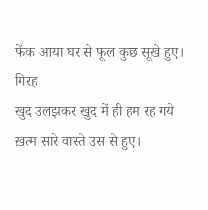फेंक आया घर से फूल कुछ सूखे हुए।
गिरह
खुद उलझकर खुद में ही हम रह गये
ख़त्म सारे वास्ते उस से हुए।